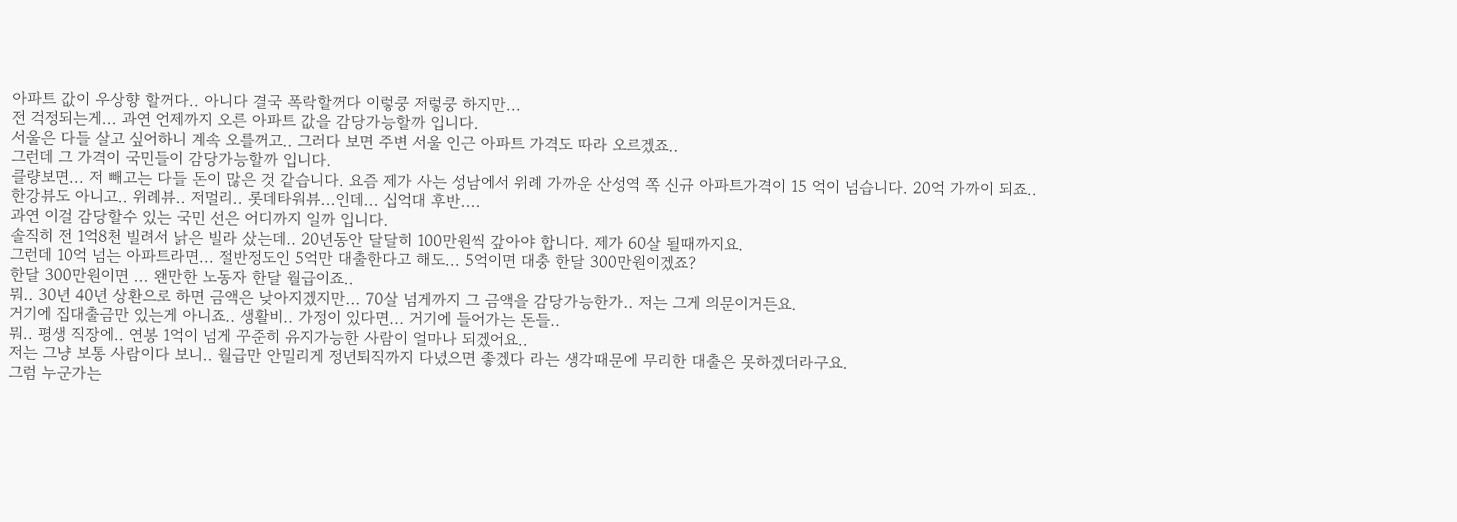아파트 값이 우상향 할꺼다.. 아니다 결국 폭락할꺼다 이렇쿵 저렇쿵 하지만...
전 걱정되는게... 과연 언제까지 오른 아파트 값을 감당가능할까 입니다.
서울은 다들 살고 싶어하니 계속 오를꺼고.. 그러다 보면 주변 서울 인근 아파트 가격도 따라 오르겠죠..
그런데 그 가격이 국민들이 감당가능할까 입니다.
클량보면... 저 빼고는 다들 돈이 많은 것 같습니다. 요즘 제가 사는 성남에서 위례 가까운 산성역 쪽 신규 아파트가격이 15 억이 넘습니다. 20억 가까이 되죠..
한강뷰도 아니고.. 위례뷰.. 저멀리.. 롯데타워뷰...인데... 십억대 후반....
과연 이걸 감당할수 있는 국민 선은 어디까지 일까 입니다.
솔직히 전 1억8천 빌려서 낡은 빌라 샀는데.. 20년동안 달달히 100만원씩 갚아야 합니다. 제가 60살 될때까지요.
그런데 10억 넘는 아파트라면... 절반정도인 5억만 대출한다고 해도... 5억이면 대충 한달 300만원이겠죠?
한달 300만원이면 ... 왠만한 노동자 한달 월급이죠..
뭐.. 30년 40년 상환으로 하면 금액은 낮아지겠지만... 70살 넘게까지 그 금액을 감당가능한가.. 저는 그게 의문이거든요.
거기에 집대출금만 있는게 아니죠.. 생활비.. 가정이 있다면... 거기에 들어가는 돈들..
뭐.. 평생 직장에.. 연봉 1억이 넘게 꾸준히 유지가능한 사람이 얼마나 되겠어요..
저는 그냥 보통 사람이다 보니.. 월급만 안밀리게 정년퇴직까지 다녔으면 좋겠다 라는 생각때문에 무리한 대출은 못하겠더라구요.
그럼 누군가는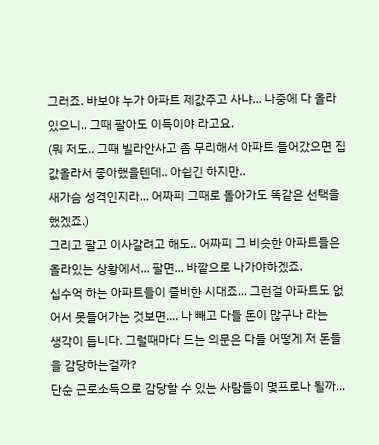그러죠. 바보야 누가 아파트 제값주고 사냐... 나중에 다 올라있으니.. 그때 팔아도 이득이야 라고요.
(뭐 저도.. 그때 빌라안사고 좀 무리해서 아파트 들어갔으면 집값올라서 좋아했을텐데.. 아쉽긴 하지만..
새가슴 성격인지라... 어짜피 그때로 돌아가도 똑같은 선택을 했겠죠.)
그리고 팔고 이사갈려고 해도.. 어짜피 그 비슷한 아파트들은 올라있는 상황에서... 팔면... 바깥으로 나가야하겠죠.
십수억 하는 아파트들이 즐비한 시대죠... 그런걸 아파트도 없어서 못들어가는 것보면.... 나 빼고 다들 돈이 많구나 라는
생각이 듭니다. 그럴때마다 드는 의문은 다들 어떻게 저 돈들을 감당하는걸까?
단순 근로소득으로 감당할 수 있는 사람들이 몇프로나 될까...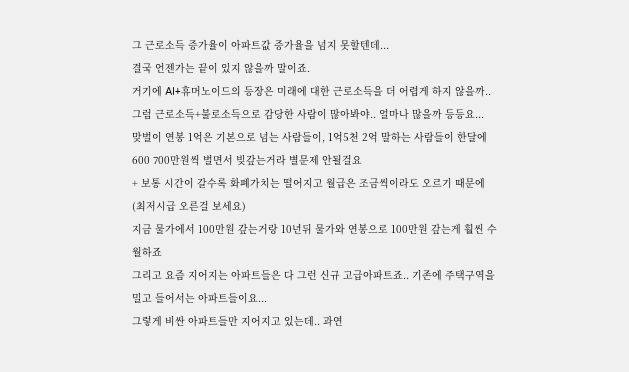그 근로소득 증가율이 아파트값 증가율을 넘지 못할텐데...
결국 언젠가는 끝이 있지 않을까 말이죠.
거기에 AI+휴머노이드의 등장은 미래에 대한 근로소득을 더 어렵게 하지 않을까..
그럼 근로소득+불로소득으로 감당한 사람이 많아봐야.. 얼마나 많을까 등등요...
맞벌이 연봉 1억은 기본으로 넘는 사람들이, 1억5천 2억 말하는 사람들이 한달에 600 700만원씩 벌면서 빚갚는거라 별문제 안될걸요
+ 보통 시간이 갈수록 화폐가치는 떨어지고 월급은 조금씩이라도 오르기 때문에 (최저시급 오른걸 보세요)
지금 물가에서 100만원 갚는거랑 10년뒤 물가와 연봉으로 100만원 갚는게 훨씬 수월하죠
그리고 요즘 지어지는 아파트들은 다 그런 신규 고급아파트죠.. 기존에 주택구역을 밀고 들어서는 아파트들이요...
그렇게 비싼 아파트들만 지어지고 있는데.. 과연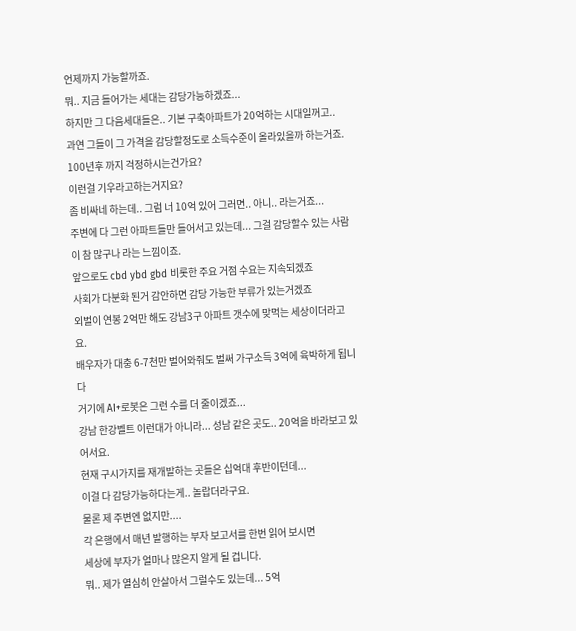언제까지 가능할까죠.
뭐.. 지금 들어가는 세대는 감당가능하겠죠...
하지만 그 다음세대들은.. 기본 구축아파트가 20억하는 시대일꺼고..
과연 그들이 그 가격을 감당할정도로 소득수준이 올라있을까 하는거죠.
100년후 까지 걱정하시는건가요?
이런걸 기우라고하는거지요?
좀 비싸네 하는데.. 그럼 너 10억 있어 그러면.. 아니.. 라는거죠...
주변에 다 그런 아파트들만 들어서고 있는데... 그걸 감당할수 있는 사람이 참 많구나 라는 느낌이죠.
앞으로도 cbd ybd gbd 비롯한 주요 거점 수요는 지속되겠죠
사회가 다분화 된거 감안하면 감당 가능한 부류가 있는거겠죠
외벌이 연봉 2억만 해도 강남3구 아파트 갯수에 맞먹는 세상이더라고요.
배우자가 대충 6-7천만 벌어와줘도 벌써 가구소득 3억에 육박하게 됩니다
거기에 AI+로봇은 그런 수를 더 줄이겠죠...
강남 한강벨트 이런대가 아니라... 성남 같은 곳도.. 20억을 바라보고 있어서요.
현재 구시가지를 재개발하는 곳들은 십억대 후반이던데...
이걸 다 감당가능하다는게.. 놀랍더라구요.
물론 제 주변엔 없지만....
각 은행에서 매년 발행하는 부자 보고서를 한번 읽어 보시면
세상에 부자가 얼마나 많은지 알게 될 겁니다.
뭐.. 제가 열심히 안살아서 그럴수도 있는데... 5억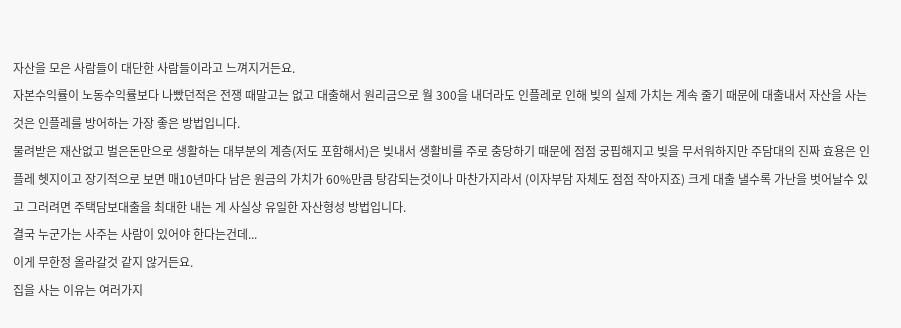자산을 모은 사람들이 대단한 사람들이라고 느껴지거든요.
자본수익률이 노동수익률보다 나빴던적은 전쟁 때말고는 없고 대출해서 원리금으로 월 300을 내더라도 인플레로 인해 빚의 실제 가치는 계속 줄기 때문에 대출내서 자산을 사는것은 인플레를 방어하는 가장 좋은 방법입니다.
물려받은 재산없고 벌은돈만으로 생활하는 대부분의 계층(저도 포함해서)은 빚내서 생활비를 주로 충당하기 때문에 점점 궁핍해지고 빚을 무서워하지만 주담대의 진짜 효용은 인플레 헷지이고 장기적으로 보면 매10년마다 남은 원금의 가치가 60%만큼 탕감되는것이나 마찬가지라서 (이자부담 자체도 점점 작아지죠) 크게 대출 낼수록 가난을 벗어날수 있고 그러려면 주택담보대출을 최대한 내는 게 사실상 유일한 자산형성 방법입니다.
결국 누군가는 사주는 사람이 있어야 한다는건데...
이게 무한정 올라갈것 같지 않거든요.
집을 사는 이유는 여러가지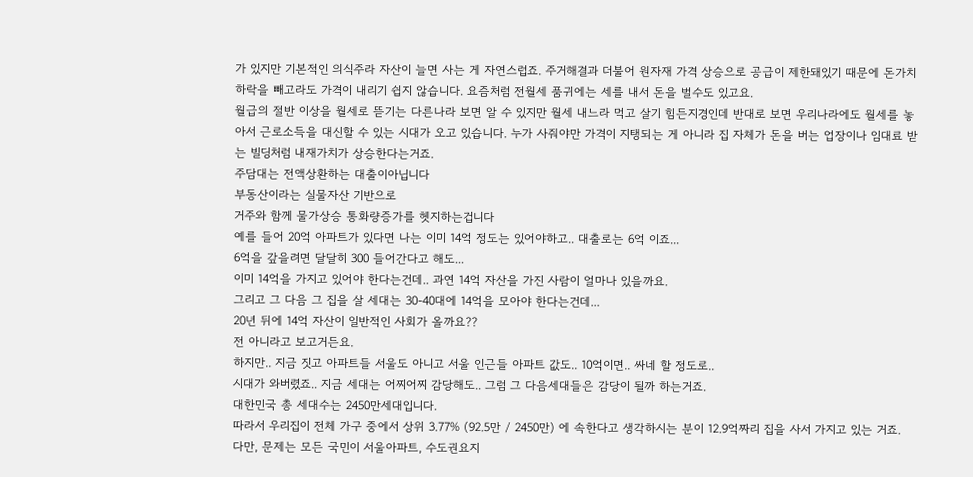가 있지만 기본적인 의식주라 자산이 늘면 사는 게 자연스럽죠. 주거해결과 더불어 원자재 가격 상승으로 공급이 제한돼있기 때문에 돈가치 하락을 빼고라도 가격이 내리기 쉽지 않습니다. 요즘처럼 전월세 품귀에는 세를 내서 돈을 벌수도 있고요.
월급의 절반 이상을 월세로 뜯기는 다른나라 보면 알 수 있지만 월세 내느라 먹고 살기 힘든지경인데 반대로 보면 우리나라에도 월세를 놓아서 근로소득을 대신할 수 있는 시대가 오고 있습니다. 누가 사줘야만 가격이 지탱되는 게 아니라 집 자체가 돈을 버는 업장이나 임대료 받는 빌딩처럼 내재가치가 상승한다는거죠.
주담대는 전액상환하는 대출이아닙니다
부동산이라는 실물자산 기반으로
거주와 함께 물가상승 통화량증가를 헷지하는겁니다
예를 들어 20억 아파트가 있다면 나는 이미 14억 정도는 있어야하고.. 대출로는 6억 이죠...
6억을 갚을려면 달달히 300 들어간다고 해도...
이미 14억을 가지고 있어야 한다는건데.. 과연 14억 자산을 가진 사람이 얼마나 있을까요.
그리고 그 다음 그 집을 살 세대는 30-40대에 14억을 모아야 한다는건데...
20년 뒤에 14억 자산이 일반적인 사회가 올까요??
전 아니라고 보고거든요.
하지만.. 지금 짓고 아파트들 서울도 아니고 서울 인근들 아파트 값도.. 10억이면.. 싸네 할 정도로..
시대가 와버렸죠.. 지금 세대는 어찌어찌 감당해도.. 그럼 그 다음세대들은 감당이 될까 하는거죠.
대한민국 총 세대수는 2450만세대입니다.
따라서 우리집이 전체 가구 중에서 상위 3.77% (92.5만 / 2450만) 에 속한다고 생각하시는 분이 12.9억짜리 집을 사서 가지고 있는 거죠.
다만, 문제는 모든 국민이 서울아파트, 수도권요지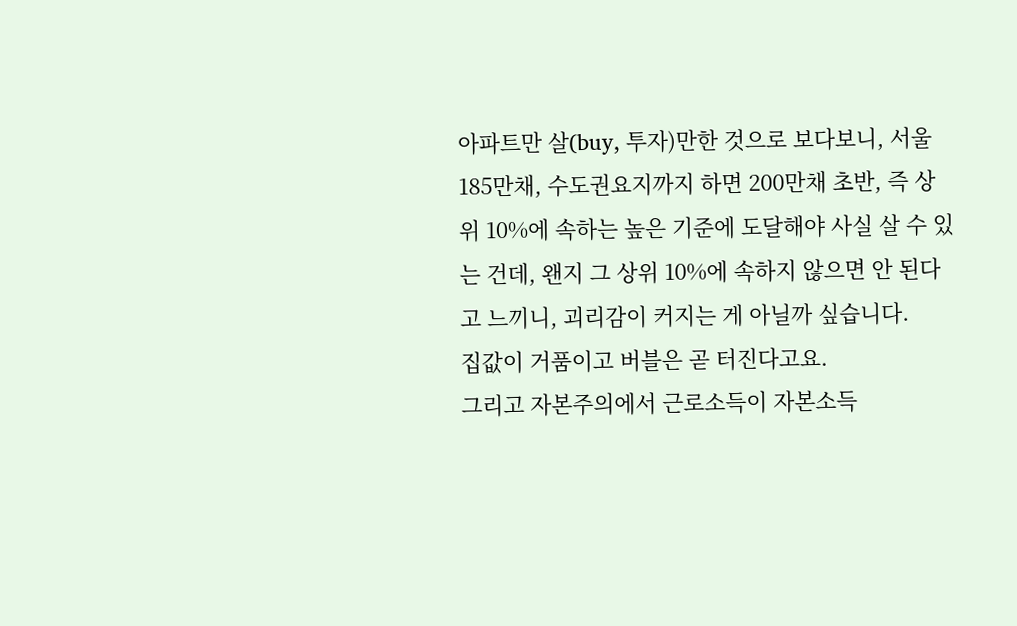아파트만 살(buy, 투자)만한 것으로 보다보니, 서울 185만채, 수도권요지까지 하면 200만채 초반, 즉 상위 10%에 속하는 높은 기준에 도달해야 사실 살 수 있는 건데, 왠지 그 상위 10%에 속하지 않으면 안 된다고 느끼니, 괴리감이 커지는 게 아닐까 싶습니다.
집값이 거품이고 버블은 곧 터진다고요.
그리고 자본주의에서 근로소득이 자본소득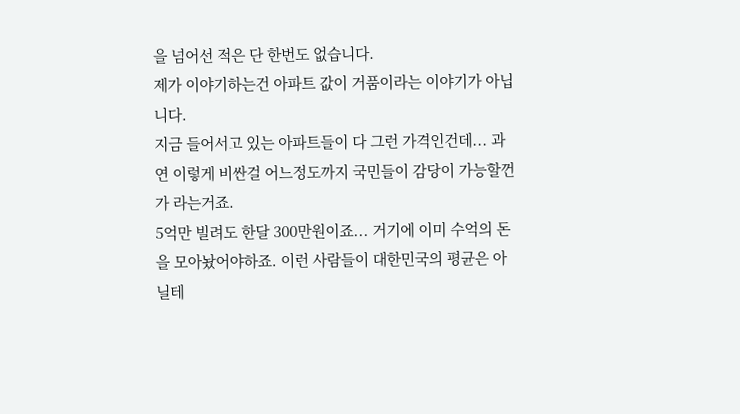을 넘어선 적은 단 한번도 없습니다.
제가 이야기하는건 아파트 값이 거품이라는 이야기가 아닙니다.
지금 들어서고 있는 아파트들이 다 그런 가격인건데... 과연 이렇게 비싼걸 어느정도까지 국민들이 감당이 가능할껀가 라는거죠.
5억만 빌려도 한달 300만원이죠... 거기에 이미 수억의 돈을 모아놨어야하죠. 이런 사람들이 대한민국의 평균은 아닐테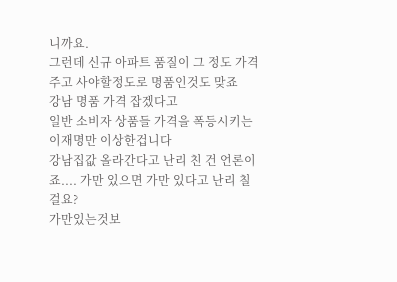니까요.
그런데 신규 아파트 품질이 그 정도 가격주고 사야할정도로 명품인것도 맞죠
강남 명품 가격 잡겠다고
일반 소비자 상품들 가격을 폭등시키는
이재명만 이상한겁니다
강남집값 올라간다고 난리 친 건 언론이죠.... 가만 있으면 가만 있다고 난리 칠 걸요?
가만있는것보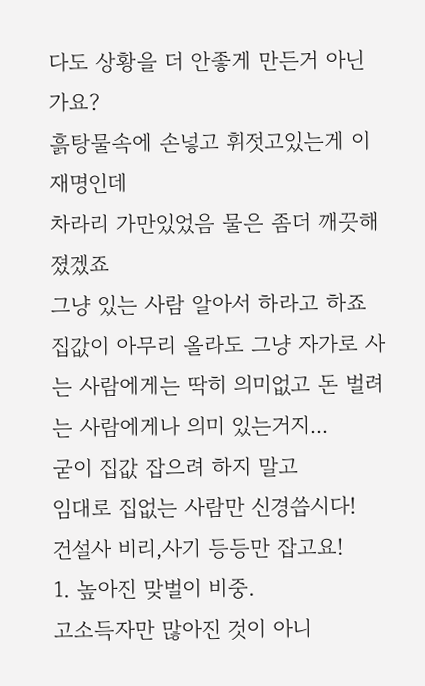다도 상황을 더 안좋게 만든거 아닌가요?
흙탕물속에 손넣고 휘젓고있는게 이재명인데
차라리 가만있었음 물은 좀더 깨끗해졌겠죠
그냥 있는 사람 알아서 하라고 하죠
집값이 아무리 올라도 그냥 자가로 사는 사람에게는 딱히 의미없고 돈 벌려는 사람에게나 의미 있는거지...
굳이 집값 잡으려 하지 말고
임대로 집없는 사람만 신경씁시다!
건설사 비리,사기 등등만 잡고요!
1. 높아진 맞벌이 비중.
고소득자만 많아진 것이 아니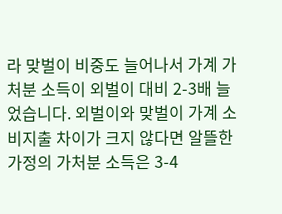라 맞벌이 비중도 늘어나서 가계 가처분 소득이 외벌이 대비 2-3배 늘었습니다. 외벌이와 맞벌이 가계 소비지출 차이가 크지 않다면 알뜰한 가정의 가처분 소득은 3-4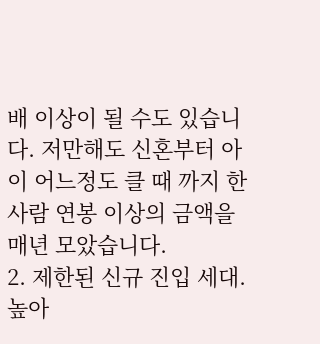배 이상이 될 수도 있습니다. 저만해도 신혼부터 아이 어느정도 클 때 까지 한사람 연봉 이상의 금액을 매년 모았습니다.
2. 제한된 신규 진입 세대.
높아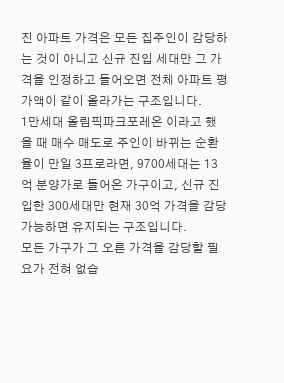진 아파트 가격은 모든 집주인이 감당하는 것이 아니고 신규 진입 세대만 그 가격을 인정하고 들어오면 전체 아파트 평가액이 같이 올라가는 구조입니다.
1만세대 올림픽파크포레온 이라고 했을 때 매수 매도로 주인이 바뀌는 순환율이 만일 3프로라면, 9700세대는 13억 분양가로 들어온 가구이고, 신규 진입한 300세대만 현재 30억 가격을 감당 가능하면 유지되는 구조입니다.
모든 가구가 그 오른 가격을 감당할 필요가 전혀 없습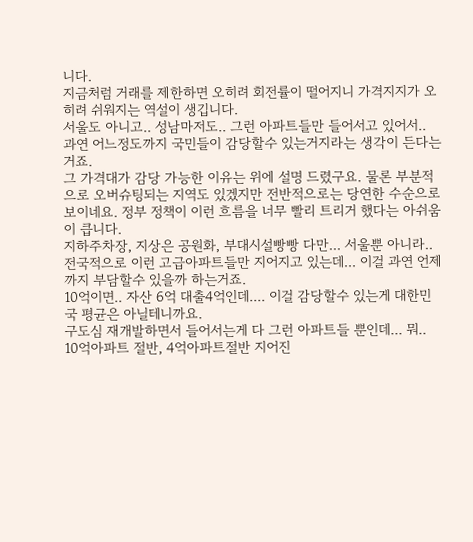니다.
지금처럼 거래를 제한하면 오히려 회전률이 떨어지니 가격지지가 오히려 쉬워지는 역설이 생깁니다.
서울도 아니고.. 성남마저도.. 그런 아파트들만 들어서고 있어서..
과연 어느정도까지 국민들이 감당할수 있는거지라는 생각이 든다는거죠.
그 가격대가 감당 가능한 이유는 위에 설명 드렸구요. 물론 부분적으로 오버슈팅되는 지역도 있겠지만 전반적으로는 당연한 수순으로 보이네요. 정부 정책이 이런 흐름을 너무 빨리 트리거 했다는 아쉬움이 큽니다.
지하주차장, 지상은 공원화, 부대시설빵빵 다만... 서울뿐 아니라.. 전국적으로 이런 고급아파트들만 지어지고 있는데... 이걸 과연 언제까지 부담할수 있을까 하는거죠.
10억이면.. 자산 6억 대출4억인데.... 이걸 감당할수 있는게 대한민국 평균은 아닐테니까요.
구도심 재개발하면서 들어서는게 다 그런 아파트들 뿐인데... 뭐.. 10억아파트 절반, 4억아파트절반 지어진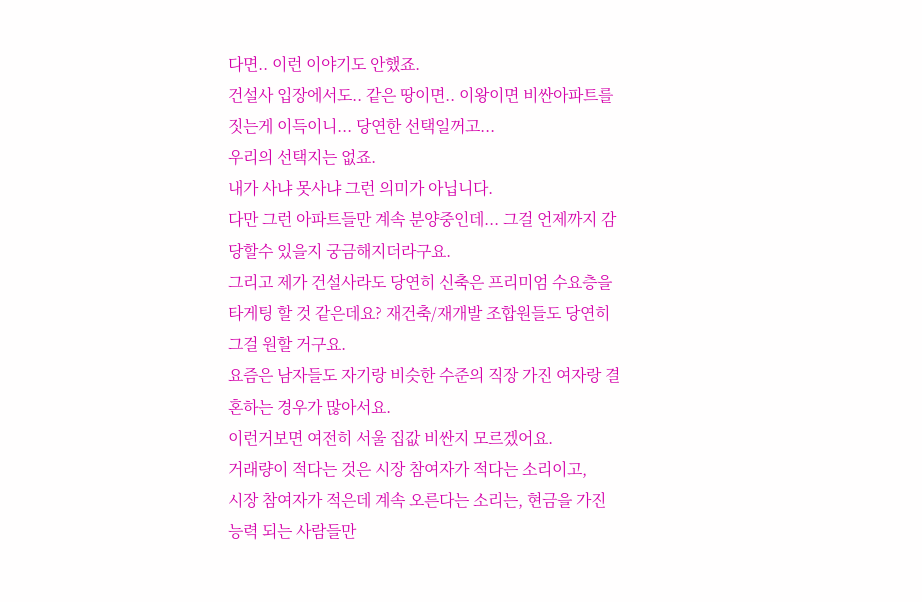다면.. 이런 이야기도 안했죠.
건설사 입장에서도.. 같은 땅이면.. 이왕이면 비싼아파트를 짓는게 이득이니... 당연한 선택일꺼고...
우리의 선택지는 없죠.
내가 사냐 못사냐 그런 의미가 아닙니다.
다만 그런 아파트들만 계속 분양중인데... 그걸 언제까지 감당할수 있을지 궁금해지더라구요.
그리고 제가 건설사라도 당연히 신축은 프리미엄 수요층을 타게팅 할 것 같은데요? 재건축/재개발 조합원들도 당연히 그걸 원할 거구요.
요즘은 남자들도 자기랑 비슷한 수준의 직장 가진 여자랑 결혼하는 경우가 많아서요.
이런거보면 여전히 서울 집값 비싼지 모르겠어요.
거래량이 적다는 것은 시장 참여자가 적다는 소리이고,
시장 참여자가 적은데 계속 오른다는 소리는, 현금을 가진 능력 되는 사람들만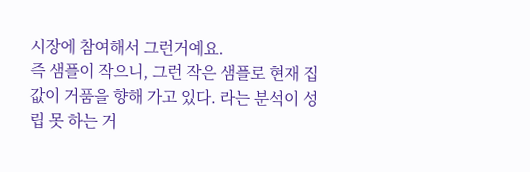시장에 참여해서 그런거예요.
즉 샘플이 작으니, 그런 작은 샘플로 현재 집값이 거품을 향해 가고 있다. 라는 분석이 성립 못 하는 거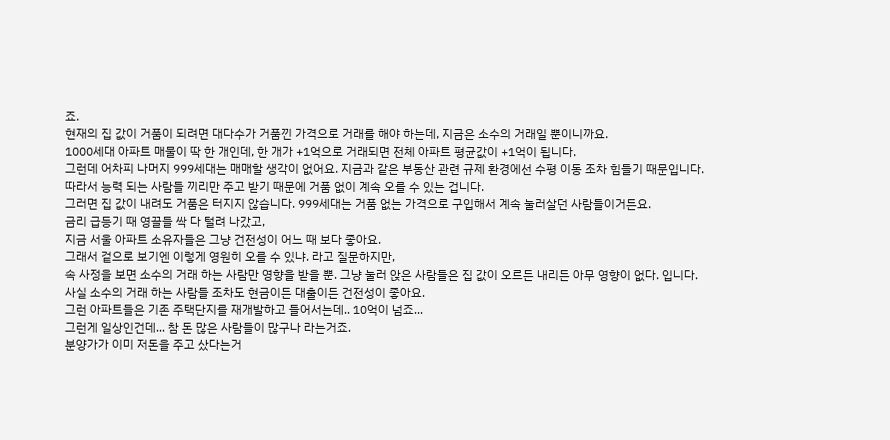죠.
현재의 집 값이 거품이 되려면 대다수가 거품낀 가격으로 거래를 해야 하는데, 지금은 소수의 거래일 뿐이니까요.
1000세대 아파트 매물이 딱 한 개인데, 한 개가 +1억으로 거래되면 전체 아파트 평균값이 +1억이 됩니다.
그런데 어차피 나머지 999세대는 매매할 생각이 없어요. 지금과 같은 부동산 관련 규제 환경에선 수평 이동 조차 힘들기 때문입니다.
따라서 능력 되는 사람들 끼리만 주고 받기 때문에 거품 없이 계속 오를 수 있는 겁니다.
그러면 집 값이 내려도 거품은 터지지 않습니다. 999세대는 거품 없는 가격으로 구입해서 계속 눌러살던 사람들이거든요.
금리 급등기 때 영끌들 싹 다 털려 나갔고,
지금 서울 아파트 소유자들은 그냥 건전성이 어느 때 보다 좋아요.
그래서 겉으로 보기엔 이렇게 영원히 오를 수 있냐. 라고 질문하지만,
속 사정을 보면 소수의 거래 하는 사람만 영향을 받을 뿐. 그냥 눌러 앉은 사람들은 집 값이 오르든 내리든 아무 영향이 없다. 입니다.
사실 소수의 거래 하는 사람들 조차도 현금이든 대출이든 건전성이 좋아요.
그런 아파트들은 기존 주택단지를 재개발하고 들어서는데.. 10억이 넘죠...
그런게 일상인건데... 참 돈 많은 사람들이 많구나 라는거죠.
분양가가 이미 저돈을 주고 샀다는거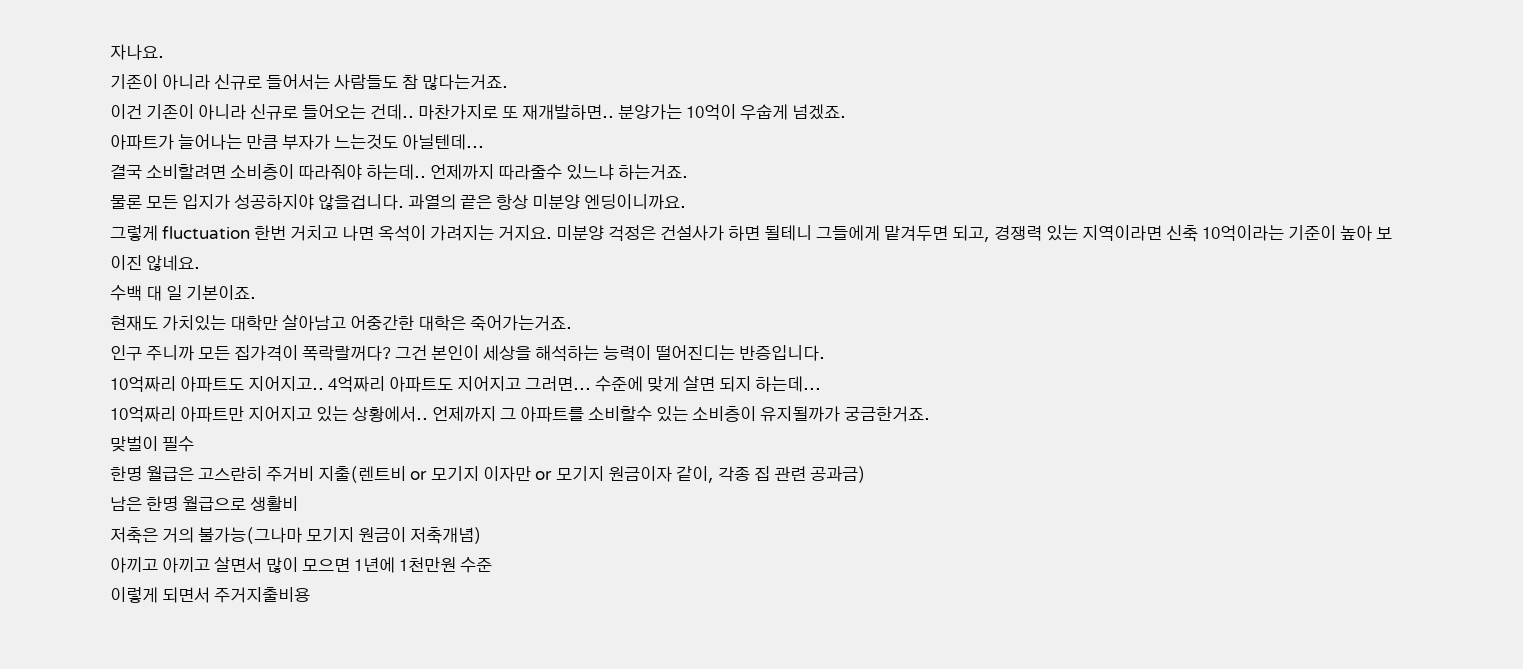자나요.
기존이 아니라 신규로 들어서는 사람들도 참 많다는거죠.
이건 기존이 아니라 신규로 들어오는 건데.. 마찬가지로 또 재개발하면.. 분양가는 10억이 우숩게 넘겠죠.
아파트가 늘어나는 만큼 부자가 느는것도 아닐텐데...
결국 소비할려면 소비층이 따라줘야 하는데.. 언제까지 따라줄수 있느냐 하는거죠.
물론 모든 입지가 성공하지야 않을겁니다. 과열의 끝은 항상 미분양 엔딩이니까요.
그렇게 fluctuation 한번 거치고 나면 옥석이 가려지는 거지요. 미분양 걱정은 건설사가 하면 될테니 그들에게 맡겨두면 되고, 경쟁력 있는 지역이라면 신축 10억이라는 기준이 높아 보이진 않네요.
수백 대 일 기본이죠.
현재도 가치있는 대학만 살아남고 어중간한 대학은 죽어가는거죠.
인구 주니까 모든 집가격이 폭락랄꺼다? 그건 본인이 세상을 해석하는 능력이 떨어진디는 반증입니다.
10억짜리 아파트도 지어지고.. 4억짜리 아파트도 지어지고 그러면... 수준에 맞게 살면 되지 하는데...
10억짜리 아파트만 지어지고 있는 상황에서.. 언제까지 그 아파트를 소비할수 있는 소비층이 유지될까가 궁금한거죠.
맞벌이 필수
한명 월급은 고스란히 주거비 지출(렌트비 or 모기지 이자만 or 모기지 원금이자 같이, 각종 집 관련 공과금)
남은 한명 월급으로 생활비
저축은 거의 불가능(그나마 모기지 원금이 저축개념)
아끼고 아끼고 살면서 많이 모으면 1년에 1천만원 수준
이렇게 되면서 주거지출비용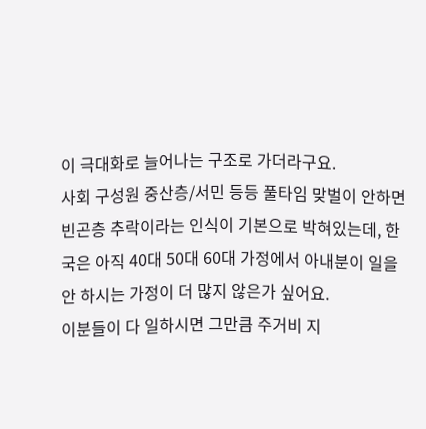이 극대화로 늘어나는 구조로 가더라구요.
사회 구성원 중산층/서민 등등 풀타임 맞벌이 안하면 빈곤층 추락이라는 인식이 기본으로 박혀있는데, 한국은 아직 40대 50대 60대 가정에서 아내분이 일을 안 하시는 가정이 더 많지 않은가 싶어요.
이분들이 다 일하시면 그만큼 주거비 지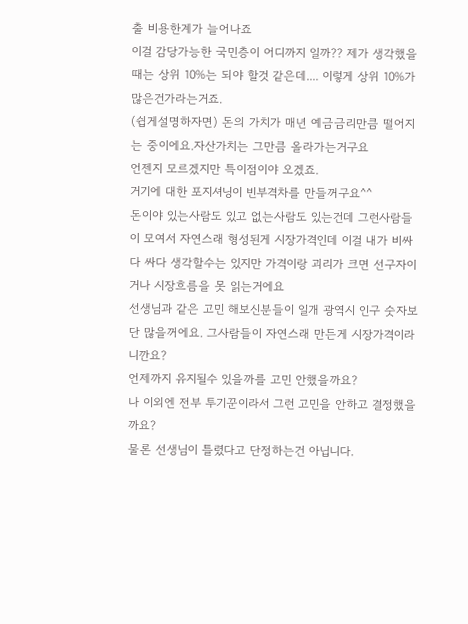출 비용한계가 늘어나죠
이걸 감당가능한 국민층이 어디까지 일까?? 제가 생각했을때는 상위 10%는 되야 할것 같은데.... 이렇게 상위 10%가 많은건가라는거죠.
(쉽게설명하자면) 돈의 가치가 매년 예금금리만큼 떨어지는 중이에요.자산가치는 그만큼 올라가는거구요
언젠지 모르겠지만 특이점이야 오겠죠.
거기에 대한 포지셔닝이 빈부격차를 만들꺼구요^^
돈이야 있는사람도 있고 없는사람도 있는건데 그런사람들이 모여서 자연스래 형성된게 시장가격인데 이걸 내가 비싸다 싸다 생각할수는 있지만 가격이랑 괴리가 크면 선구자이거나 시장흐름을 못 읽는거에요
선생님과 같은 고민 해보신분들이 일개 광역시 인구 숫자보단 많을꺼에요. 그사람들이 자연스래 만든게 시장가격이라니깐요?
언제까지 유지될수 있을까를 고민 안했을까요?
나 이외엔 전부 투기꾼이라서 그런 고민을 안하고 결정했을까요?
물론 선생님이 틀렸다고 단정하는건 아닙니다.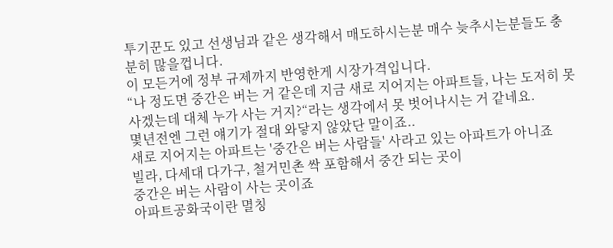투기꾼도 있고 선생님과 같은 생각해서 매도하시는분 매수 늦추시는분들도 충분히 많을껍니다.
이 모든거에 정부 규제까지 반영한게 시장가격입니다.
“나 정도면 중간은 버는 거 같은데 지금 새로 지어지는 아파트들, 나는 도저히 못 사겠는데 대체 누가 사는 거지?“라는 생각에서 못 벗어나시는 거 같네요.
몇년전엔 그런 얘기가 절대 와닿지 않았단 말이죠..
새로 지어지는 아파트는 '중간은 버는 사람들' 사라고 있는 아파트가 아니죠
빌라, 다세대 다가구, 철거민촌 싹 포함해서 중간 되는 곳이
중간은 버는 사람이 사는 곳이죠
아파트공화국이란 멸칭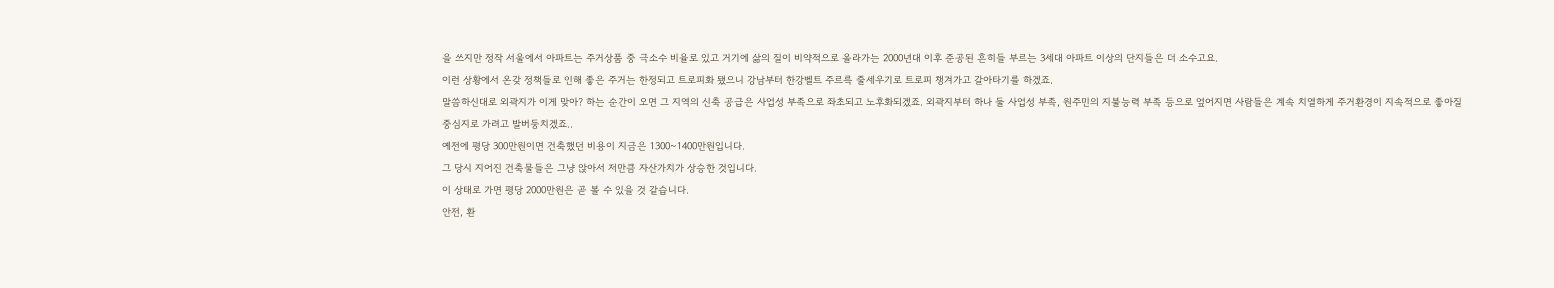을 쓰지만 정작 서울에서 아파트는 주거상품 중 극소수 비율로 있고 거기에 삶의 질이 비약적으로 올라가는 2000년대 이후 준공된 흔히들 부르는 3세대 아파트 이상의 단지들은 더 소수고요.
이런 상황에서 온갖 정책들로 인해 좋은 주거는 한정되고 트로피화 됐으니 강남부터 한강벨트 주르륵 줄세우기로 트로피 챙겨가고 갈아타기를 하겠죠.
말씀하신대로 외곽지가 이게 맞아? 하는 순간이 오면 그 지역의 신축 공급은 사업성 부족으로 좌초되고 노후화되겠죠. 외곽지부터 하나 둘 사업성 부족, 원주민의 지불능력 부족 등으로 엎어지면 사람들은 계속 치열하게 주거환경이 지속적으로 좋아질 중심지로 가려고 발버둥치겠죠..
예전에 평당 300만원이면 건축했던 비용이 지금은 1300~1400만원입니다.
그 당시 지어진 건축물들은 그냥 앉아서 저만큼 자산가치가 상승한 것입니다.
이 상태로 가면 평당 2000만원은 곧 볼 수 있을 것 같습니다.
안전, 환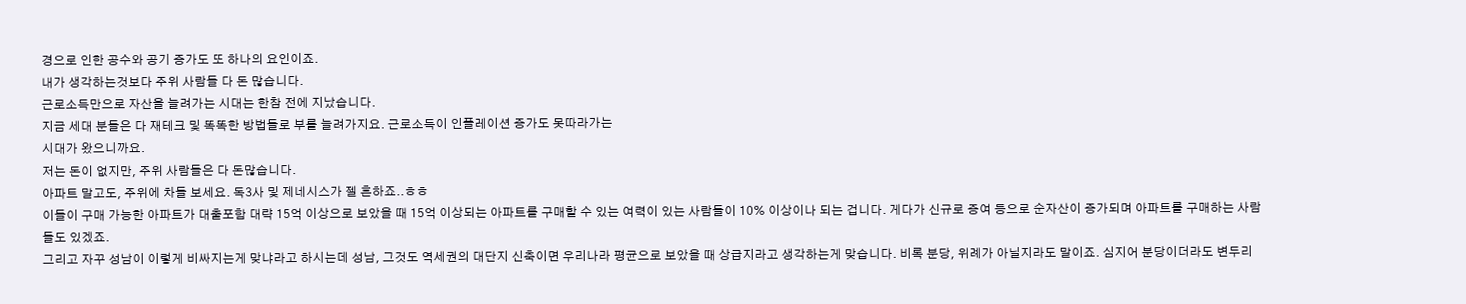경으로 인한 공수와 공기 증가도 또 하나의 요인이죠.
내가 생각하는것보다 주위 사람들 다 돈 많습니다.
근로소득만으로 자산을 늘려가는 시대는 한참 전에 지났습니다.
지금 세대 분들은 다 재테크 및 똑똑한 방법들로 부를 늘려가지요. 근로소득이 인플레이션 증가도 못따라가는
시대가 왔으니까요.
저는 돈이 없지만, 주위 사람들은 다 돈많습니다.
아파트 말고도, 주위에 차들 보세요. 독3사 및 제네시스가 젤 흔하죠..ㅎㅎ
이들이 구매 가능한 아파트가 대출포함 대략 15억 이상으로 보았을 때 15억 이상되는 아파트를 구매할 수 있는 여력이 있는 사람들이 10% 이상이나 되는 겁니다. 게다가 신규로 증여 등으로 순자산이 증가되며 아파트를 구매하는 사람들도 있겠죠.
그리고 자꾸 성남이 이렇게 비싸지는게 맞냐라고 하시는데 성남, 그것도 역세권의 대단지 신축이면 우리나라 평균으로 보았을 때 상급지라고 생각하는게 맞습니다. 비록 분당, 위례가 아닐지라도 말이죠. 심지어 분당이더라도 변두리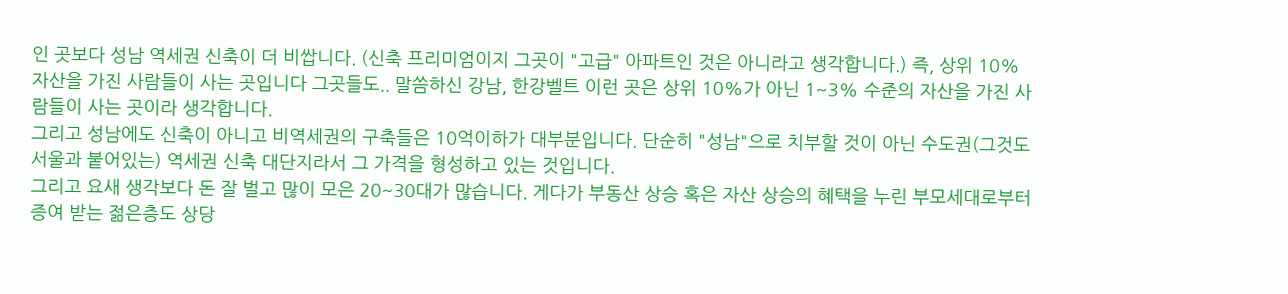인 곳보다 성남 역세권 신축이 더 비쌉니다. (신축 프리미엄이지 그곳이 "고급" 아파트인 것은 아니라고 생각합니다.) 즉, 상위 10% 자산을 가진 사람들이 사는 곳입니다 그곳들도.. 말씀하신 강남, 한강벨트 이런 곳은 상위 10%가 아닌 1~3% 수준의 자산을 가진 사람들이 사는 곳이라 생각합니다.
그리고 성남에도 신축이 아니고 비역세권의 구축들은 10억이하가 대부분입니다. 단순히 "성남"으로 치부할 것이 아닌 수도권(그것도 서울과 붙어있는) 역세권 신축 대단지라서 그 가격을 형성하고 있는 것입니다.
그리고 요새 생각보다 돈 잘 벌고 많이 모은 20~30대가 많습니다. 게다가 부동산 상승 혹은 자산 상승의 혜택을 누린 부모세대로부터 증여 받는 젊은층도 상당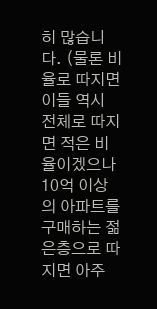히 많습니다. (물론 비율로 따지면 이들 역시 전체로 따지면 적은 비율이겠으나 10억 이상의 아파트를 구매하는 젊은층으로 따지면 아주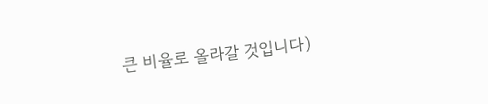큰 비율로 올라갈 것입니다)